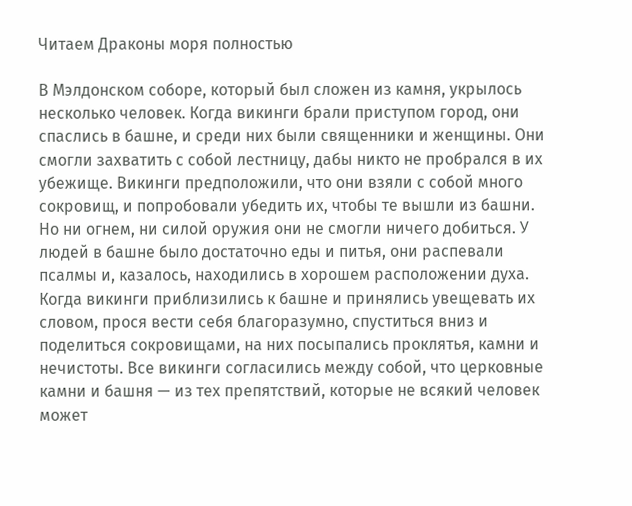Читаем Драконы моря полностью

В Мэлдонском соборе, который был сложен из камня, укрылось несколько человек. Когда викинги брали приступом город, они спаслись в башне, и среди них были священники и женщины. Они смогли захватить с собой лестницу, дабы никто не пробрался в их убежище. Викинги предположили, что они взяли с собой много сокровищ, и попробовали убедить их, чтобы те вышли из башни. Но ни огнем, ни силой оружия они не смогли ничего добиться. У людей в башне было достаточно еды и питья, они распевали псалмы и, казалось, находились в хорошем расположении духа. Когда викинги приблизились к башне и принялись увещевать их словом, прося вести себя благоразумно, спуститься вниз и поделиться сокровищами, на них посыпались проклятья, камни и нечистоты. Все викинги согласились между собой, что церковные камни и башня — из тех препятствий, которые не всякий человек может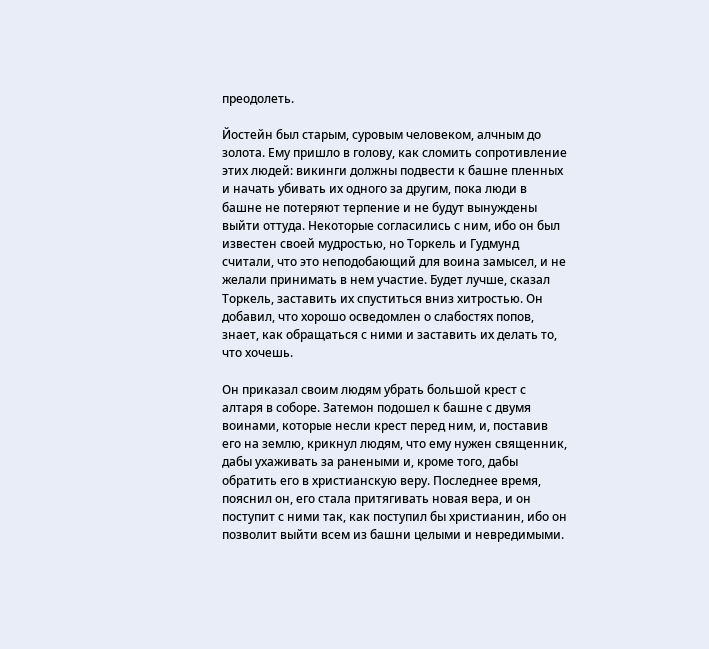преодолеть.

Йостейн был старым, суровым человеком, алчным до золота. Ему пришло в голову, как сломить сопротивление этих людей: викинги должны подвести к башне пленных и начать убивать их одного за другим, пока люди в башне не потеряют терпение и не будут вынуждены выйти оттуда. Некоторые согласились с ним, ибо он был известен своей мудростью, но Торкель и Гудмунд считали, что это неподобающий для воина замысел, и не желали принимать в нем участие. Будет лучше, сказал Торкель, заставить их спуститься вниз хитростью. Он добавил, что хорошо осведомлен о слабостях попов, знает, как обращаться с ними и заставить их делать то, что хочешь.

Он приказал своим людям убрать большой крест с алтаря в соборе. Затемон подошел к башне с двумя воинами, которые несли крест перед ним, и, поставив его на землю, крикнул людям, что ему нужен священник, дабы ухаживать за ранеными и, кроме того, дабы обратить его в христианскую веру. Последнее время, пояснил он, его стала притягивать новая вера, и он поступит с ними так, как поступил бы христианин, ибо он позволит выйти всем из башни целыми и невредимыми.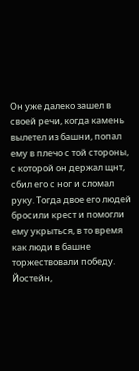Он уже далеко зашел в своей речи, когда камень вылетел из башни, попал ему в плечо с той стороны, с которой он держал щнт, сбил его с ног и сломал руку. Тогда двое его людей бросили крест и помогли ему укрыться, в то время как люди в башне торжествовали победу. Йостейн,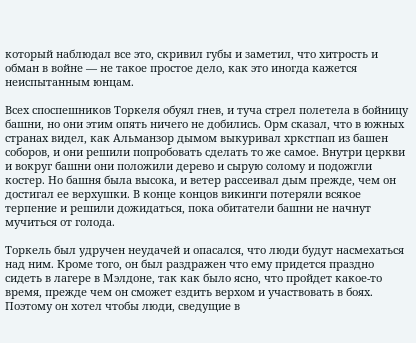который наблюдал все это, скривил губы и заметил, что хитрость и обман в войне — не такое простое дело, как это иногда кажется неиспытанным юнцам.

Всех споспешников Торкеля обуял гнев, и туча стрел полетела в бойницу башни, но они этим опять ничего не добились. Орм сказал, что в южных странах видел, как Альманзор дымом выкуривал хркстпап из башен соборов, и они решили попробовать сделать то же самое. Внутри церкви и вокруг башни они положили дерево и сырую солому и подожгли костер. Но башня была высока, и ветер рассеивал дым прежде, чем он достигал ее верхушки. В конце концов викинги потеряли всякое терпение и решили дожидаться, пока обитатели башни не начнут мучиться от голода.

Торкель был удручен неудачей и опасался, что люди будут насмехаться над ним. Кроме того, он был раздражен что ему придется праздно сидеть в лагере в Мэлдоне, так как было ясно, что пройдет какое-то время, прежде чем он сможет ездить верхом и участвовать в боях. Поэтому он хотел чтобы люди, сведущие в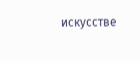искусстве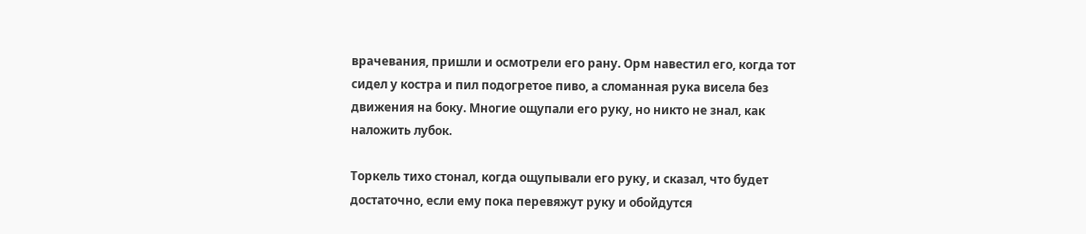врачевания, пришли и осмотрели его рану. Орм навестил его, когда тот сидел у костра и пил подогретое пиво, а сломанная рука висела без движения на боку. Многие ощупали его руку, но никто не знал, как наложить лубок.

Торкель тихо стонал, когда ощупывали его руку, и сказал, что будет достаточно, если ему пока перевяжут руку и обойдутся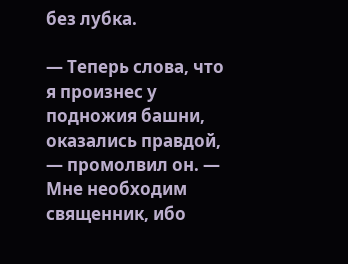без лубка.

— Теперь слова, что я произнес у подножия башни, оказались правдой, — промолвил он. — Мне необходим священник, ибо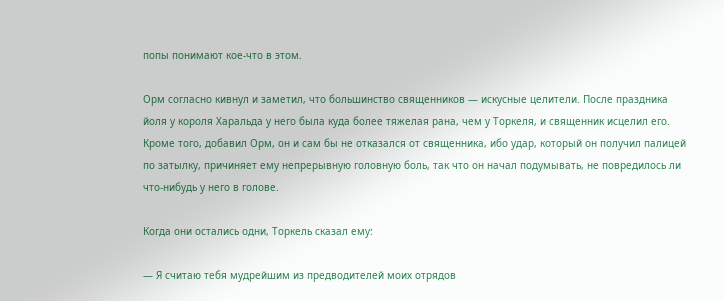попы понимают кое-что в этом.

Орм согласно кивнул и заметил, что большинство священников — искусные целители. После праздника йоля у короля Харальда у него была куда более тяжелая рана, чем у Торкеля, и священник исцелил его. Кроме того, добавил Орм, он и сам бы не отказался от священника, ибо удар, который он получил палицей по затылку, причиняет ему непрерывную головную боль, так что он начал подумывать, не повредилось ли что-нибудь у него в голове.

Когда они остались одни, Торкель сказал ему:

— Я считаю тебя мудрейшим из предводителей моих отрядов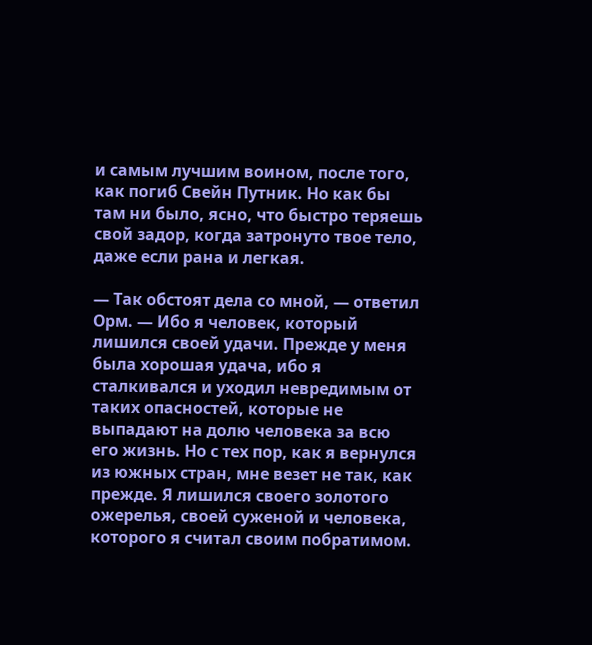и самым лучшим воином, после того, как погиб Свейн Путник. Но как бы там ни было, ясно, что быстро теряешь свой задор, когда затронуто твое тело, даже если рана и легкая.

— Так обстоят дела со мной, — ответил Орм. — Ибо я человек, который лишился своей удачи. Прежде у меня была хорошая удача, ибо я сталкивался и уходил невредимым от таких опасностей, которые не выпадают на долю человека за всю его жизнь. Но с тех пор, как я вернулся из южных стран, мне везет не так, как прежде. Я лишился своего золотого ожерелья, своей суженой и человека, которого я считал своим побратимом.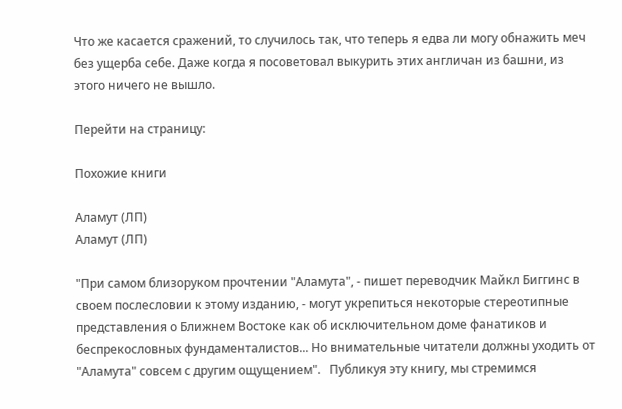Что же касается сражений, то случилось так, что теперь я едва ли могу обнажить меч без ущерба себе. Даже когда я посоветовал выкурить этих англичан из башни, из этого ничего не вышло.

Перейти на страницу:

Похожие книги

Аламут (ЛП)
Аламут (ЛП)

"При самом близоруком прочтении "Аламута", - пишет переводчик Майкл Биггинс в своем послесловии к этому изданию, - могут укрепиться некоторые стереотипные представления о Ближнем Востоке как об исключительном доме фанатиков и беспрекословных фундаменталистов... Но внимательные читатели должны уходить от "Аламута" совсем с другим ощущением".   Публикуя эту книгу, мы стремимся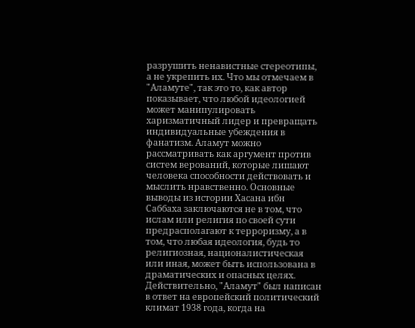разрушить ненавистные стереотипы, а не укрепить их. Что мы отмечаем в "Аламуте", так это то, как автор показывает, что любой идеологией может манипулировать харизматичный лидер и превращать индивидуальные убеждения в фанатизм. Аламут можно рассматривать как аргумент против систем верований, которые лишают человека способности действовать и мыслить нравственно. Основные выводы из истории Хасана ибн Саббаха заключаются не в том, что ислам или религия по своей сути предрасполагают к терроризму, а в том, что любая идеология, будь то религиозная, националистическая или иная, может быть использована в драматических и опасных целях. Действительно, "Аламут" был написан в ответ на европейский политический климат 1938 года, когда на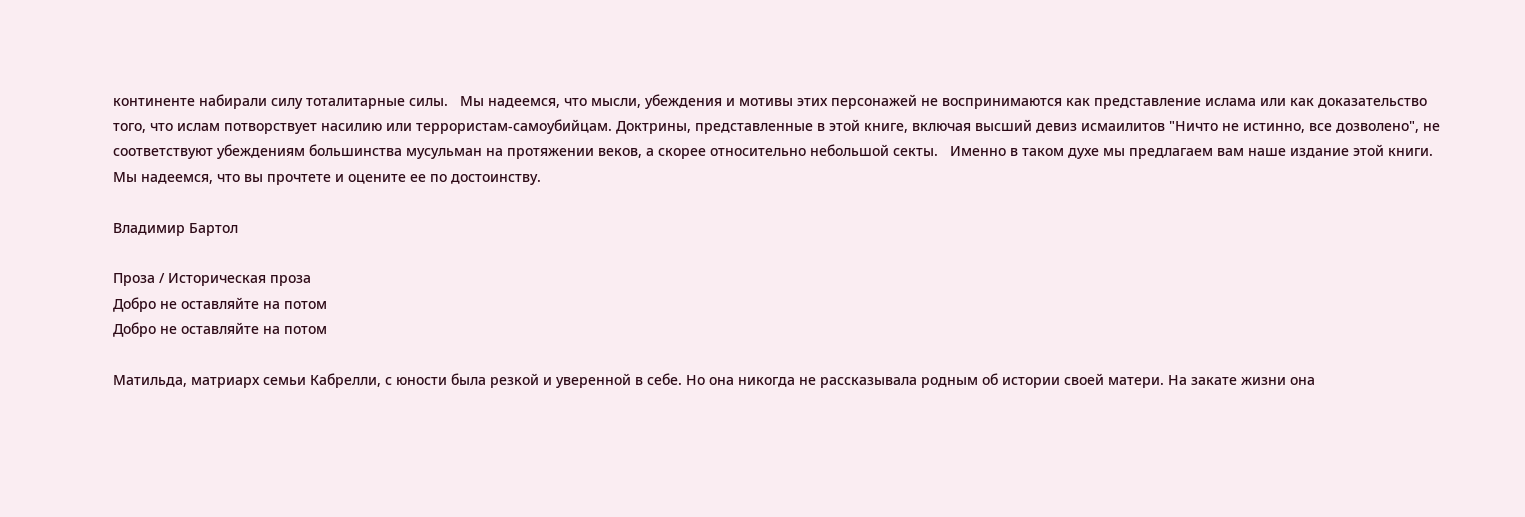континенте набирали силу тоталитарные силы.   Мы надеемся, что мысли, убеждения и мотивы этих персонажей не воспринимаются как представление ислама или как доказательство того, что ислам потворствует насилию или террористам-самоубийцам. Доктрины, представленные в этой книге, включая высший девиз исмаилитов "Ничто не истинно, все дозволено", не соответствуют убеждениям большинства мусульман на протяжении веков, а скорее относительно небольшой секты.   Именно в таком духе мы предлагаем вам наше издание этой книги. Мы надеемся, что вы прочтете и оцените ее по достоинству.

Владимир Бартол

Проза / Историческая проза
Добро не оставляйте на потом
Добро не оставляйте на потом

Матильда, матриарх семьи Кабрелли, с юности была резкой и уверенной в себе. Но она никогда не рассказывала родным об истории своей матери. На закате жизни она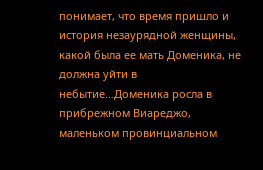понимает, что время пришло и история незаурядной женщины, какой была ее мать Доменика, не должна уйти в небытие…Доменика росла в прибрежном Виареджо, маленьком провинциальном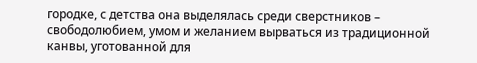городке, с детства она выделялась среди сверстников – свободолюбием, умом и желанием вырваться из традиционной канвы, уготованной для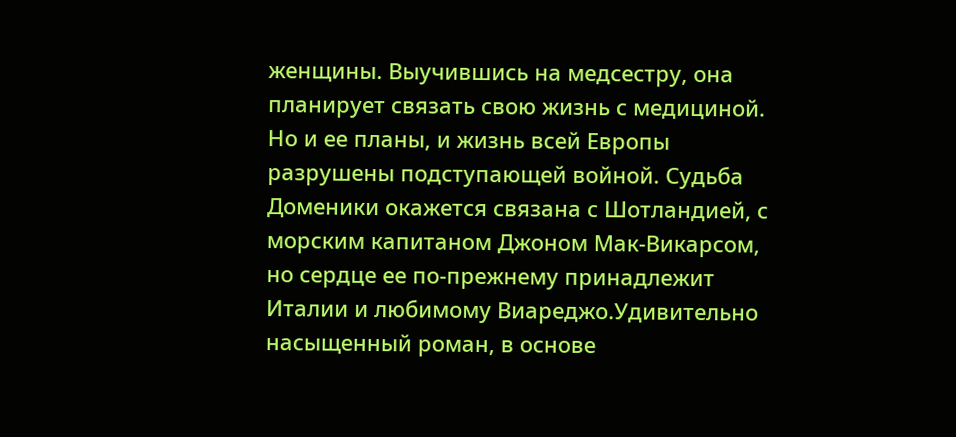женщины. Выучившись на медсестру, она планирует связать свою жизнь с медициной. Но и ее планы, и жизнь всей Европы разрушены подступающей войной. Судьба Доменики окажется связана с Шотландией, с морским капитаном Джоном Мак-Викарсом, но сердце ее по-прежнему принадлежит Италии и любимому Виареджо.Удивительно насыщенный роман, в основе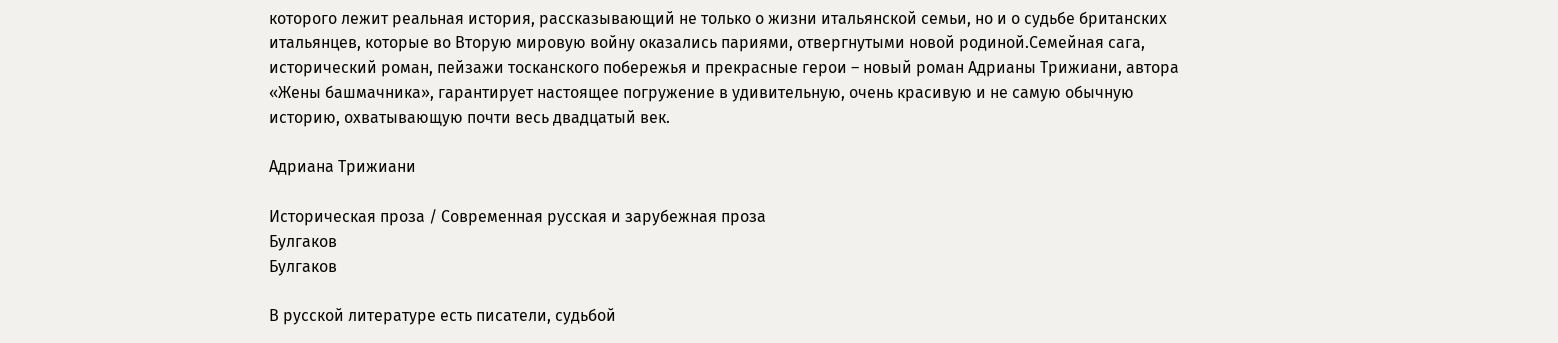которого лежит реальная история, рассказывающий не только о жизни итальянской семьи, но и о судьбе британских итальянцев, которые во Вторую мировую войну оказались париями, отвергнутыми новой родиной.Семейная сага, исторический роман, пейзажи тосканского побережья и прекрасные герои – новый роман Адрианы Трижиани, автора «Жены башмачника», гарантирует настоящее погружение в удивительную, очень красивую и не самую обычную историю, охватывающую почти весь двадцатый век.

Адриана Трижиани

Историческая проза / Современная русская и зарубежная проза
Булгаков
Булгаков

В русской литературе есть писатели, судьбой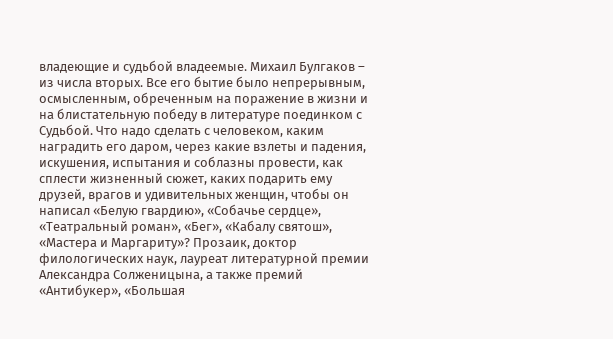владеющие и судьбой владеемые. Михаил Булгаков – из числа вторых. Все его бытие было непрерывным, осмысленным, обреченным на поражение в жизни и на блистательную победу в литературе поединком с Судьбой. Что надо сделать с человеком, каким наградить его даром, через какие взлеты и падения, искушения, испытания и соблазны провести, как сплести жизненный сюжет, каких подарить ему друзей, врагов и удивительных женщин, чтобы он написал «Белую гвардию», «Собачье сердце», «Театральный роман», «Бег», «Кабалу святош», «Мастера и Маргариту»? Прозаик, доктор филологических наук, лауреат литературной премии Александра Солженицына, а также премий «Антибукер», «Большая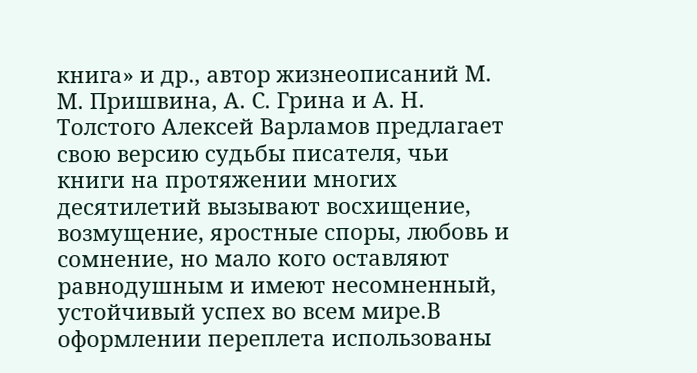книга» и др., автор жизнеописаний М. М. Пришвина, А. С. Грина и А. Н. Толстого Алексей Варламов предлагает свою версию судьбы писателя, чьи книги на протяжении многих десятилетий вызывают восхищение, возмущение, яростные споры, любовь и сомнение, но мало кого оставляют равнодушным и имеют несомненный, устойчивый успех во всем мире.В оформлении переплета использованы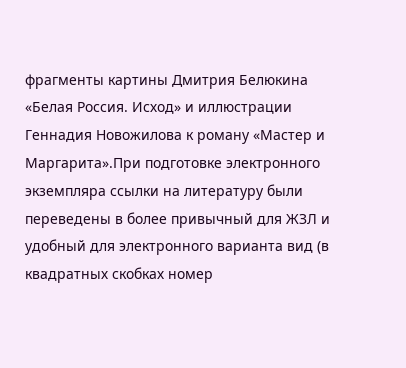фрагменты картины Дмитрия Белюкина «Белая Россия. Исход» и иллюстрации Геннадия Новожилова к роману «Мастер и Маргарита».При подготовке электронного экземпляра ссылки на литературу были переведены в более привычный для ЖЗЛ и удобный для электронного варианта вид (в квадратных скобках номер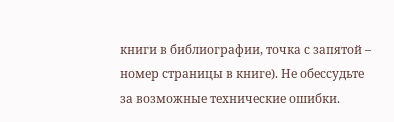книги в библиографии, точка с запятой – номер страницы в книге). Не обессудьте за возможные технические ошибки.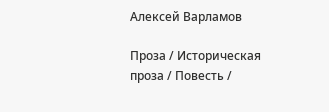Алексей Варламов

Проза / Историческая проза / Повесть /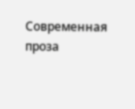Современная проза